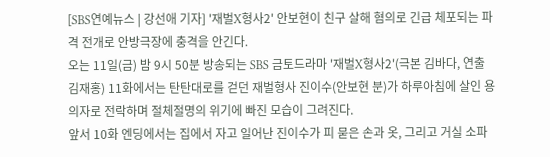[SBS연예뉴스 | 강선애 기자] '재벌X형사2' 안보현이 친구 살해 혐의로 긴급 체포되는 파격 전개로 안방극장에 충격을 안긴다.
오는 11일(금) 밤 9시 50분 방송되는 SBS 금토드라마 '재벌X형사2'(극본 김바다, 연출 김재홍) 11화에서는 탄탄대로를 걷던 재벌형사 진이수(안보현 분)가 하루아침에 살인 용의자로 전락하며 절체절명의 위기에 빠진 모습이 그려진다.
앞서 10화 엔딩에서는 집에서 자고 일어난 진이수가 피 묻은 손과 옷, 그리고 거실 소파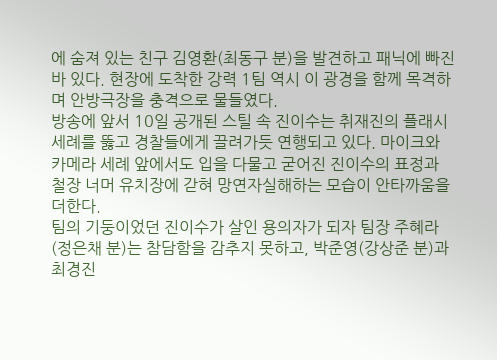에 숨져 있는 친구 김영환(최동구 분)을 발견하고 패닉에 빠진 바 있다. 현장에 도착한 강력 1팀 역시 이 광경을 함께 목격하며 안방극장을 충격으로 물들였다.
방송에 앞서 10일 공개된 스틸 속 진이수는 취재진의 플래시 세례를 뚫고 경찰들에게 끌려가듯 연행되고 있다. 마이크와 카메라 세례 앞에서도 입을 다물고 굳어진 진이수의 표정과 철장 너머 유치장에 갇혀 망연자실해하는 모습이 안타까움을 더한다.
팀의 기둥이었던 진이수가 살인 용의자가 되자 팀장 주혜라(정은채 분)는 참담함을 감추지 못하고, 박준영(강상준 분)과 최경진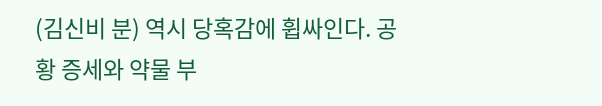(김신비 분) 역시 당혹감에 휩싸인다. 공황 증세와 약물 부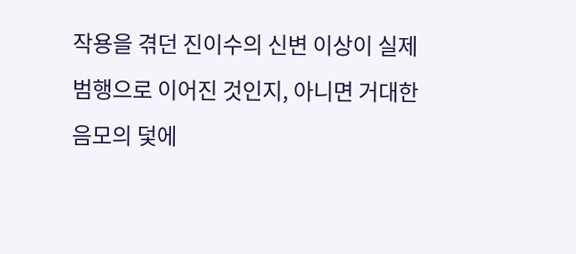작용을 겪던 진이수의 신변 이상이 실제 범행으로 이어진 것인지, 아니면 거대한 음모의 덫에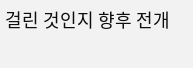걸린 것인지 향후 전개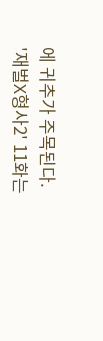에 귀추가 주목된다.
'재벌X형사2' 11화는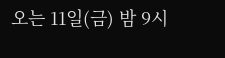오는 11일(금) 밤 9시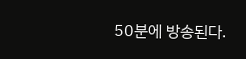50분에 방송된다.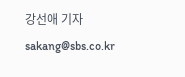강선애 기자 sakang@sbs.co.kr